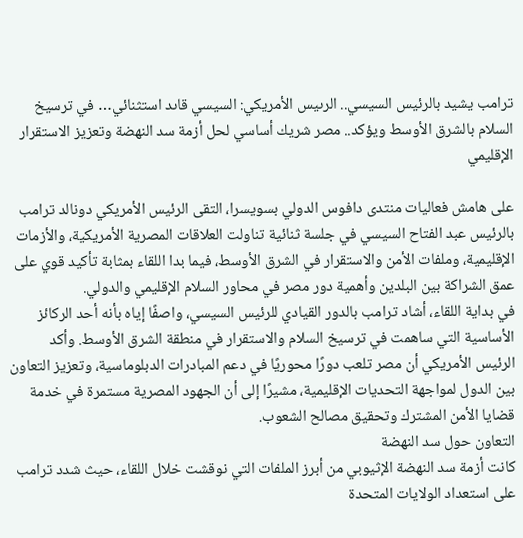ترامب يشيد بالرئيس السيسي.. الرىيس الأمريكي: السيسي قاىد استثنائي… في ترسيخ السلام بالشرق الأوسط ويؤكد.. مصر شريك أساسي لحل أزمة سد النهضة وتعزيز الاستقرار الإقليمي

على هامش فعاليات منتدى دافوس الدولي بسويسرا، التقى الرئيس الأمريكي دونالد ترامب بالرئيس عبد الفتاح السيسي في جلسة ثنائية تناولت العلاقات المصرية الأمريكية، والأزمات الإقليمية، وملفات الأمن والاستقرار في الشرق الأوسط، فيما بدا اللقاء بمثابة تأكيد قوي على عمق الشراكة بين البلدين وأهمية دور مصر في محاور السلام الإقليمي والدولي.
في بداية اللقاء، أشاد ترامب بالدور القيادي للرئيس السيسي، واصفًا إياه بأنه أحد الركائز الأساسية التي ساهمت في ترسيخ السلام والاستقرار في منطقة الشرق الأوسط. وأكد الرئيس الأمريكي أن مصر تلعب دورًا محوريًا في دعم المبادرات الدبلوماسية، وتعزيز التعاون بين الدول لمواجهة التحديات الإقليمية، مشيرًا إلى أن الجهود المصرية مستمرة في خدمة قضايا الأمن المشترك وتحقيق مصالح الشعوب.
التعاون حول سد النهضة
كانت أزمة سد النهضة الإثيوبي من أبرز الملفات التي نوقشت خلال اللقاء، حيث شدد ترامب على استعداد الولايات المتحدة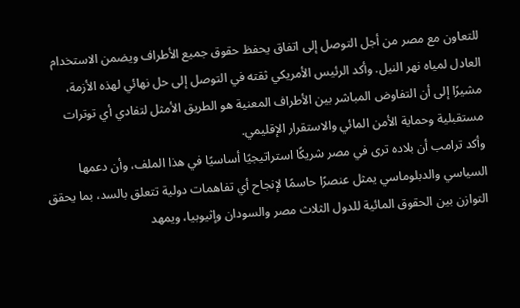للتعاون مع مصر من أجل التوصل إلى اتفاق يحفظ حقوق جميع الأطراف ويضمن الاستخدام العادل لمياه نهر النيل. وأكد الرئيس الأمريكي ثقته في التوصل إلى حل نهائي لهذه الأزمة، مشيرًا إلى أن التفاوض المباشر بين الأطراف المعنية هو الطريق الأمثل لتفادي أي توترات مستقبلية وحماية الأمن المائي والاستقرار الإقليمي.
وأكد ترامب أن بلاده ترى في مصر شريكًا استراتيجيًا أساسيًا في هذا الملف، وأن دعمها السياسي والدبلوماسي يمثل عنصرًا حاسمًا لإنجاح أي تفاهمات دولية تتعلق بالسد، بما يحقق التوازن بين الحقوق المائية للدول الثلاث مصر والسودان وإثيوبيا، ويمهد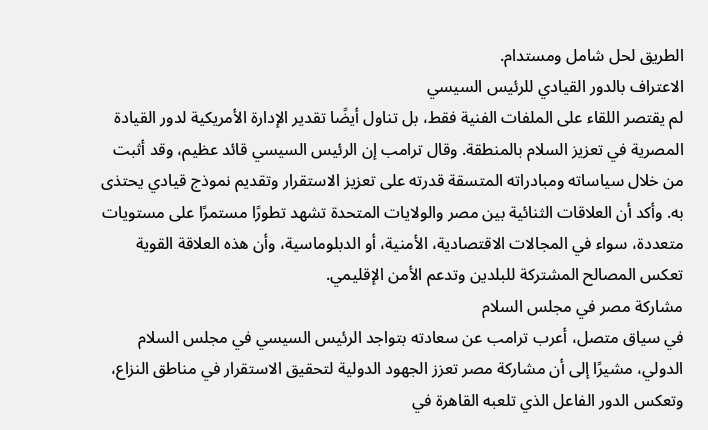الطريق لحل شامل ومستدام.
الاعتراف بالدور القيادي للرئيس السيسي
لم يقتصر اللقاء على الملفات الفنية فقط، بل تناول أيضًا تقدير الإدارة الأمريكية لدور القيادة المصرية في تعزيز السلام بالمنطقة. وقال ترامب إن الرئيس السيسي قائد عظيم، وقد أثبت من خلال سياساته ومبادراته المتسقة قدرته على تعزيز الاستقرار وتقديم نموذج قيادي يحتذى به. وأكد أن العلاقات الثنائية بين مصر والولايات المتحدة تشهد تطورًا مستمرًا على مستويات متعددة، سواء في المجالات الاقتصادية، الأمنية، أو الدبلوماسية، وأن هذه العلاقة القوية تعكس المصالح المشتركة للبلدين وتدعم الأمن الإقليمي.
مشاركة مصر في مجلس السلام
في سياق متصل، أعرب ترامب عن سعادته بتواجد الرئيس السيسي في مجلس السلام الدولي، مشيرًا إلى أن مشاركة مصر تعزز الجهود الدولية لتحقيق الاستقرار في مناطق النزاع، وتعكس الدور الفاعل الذي تلعبه القاهرة في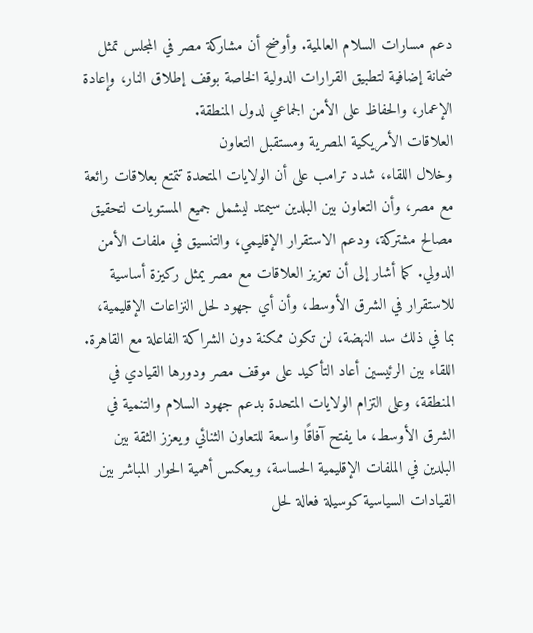دعم مسارات السلام العالمية. وأوضح أن مشاركة مصر في المجلس تمثل ضمانة إضافية لتطبيق القرارات الدولية الخاصة بوقف إطلاق النار، وإعادة الإعمار، والحفاظ على الأمن الجماعي لدول المنطقة.
العلاقات الأمريكية المصرية ومستقبل التعاون
وخلال اللقاء، شدد ترامب على أن الولايات المتحدة تتمتع بعلاقات رائعة مع مصر، وأن التعاون بين البلدين سيمتد ليشمل جميع المستويات لتحقيق مصالح مشتركة، ودعم الاستقرار الإقليمي، والتنسيق في ملفات الأمن الدولي. كما أشار إلى أن تعزيز العلاقات مع مصر يمثل ركيزة أساسية للاستقرار في الشرق الأوسط، وأن أي جهود لحل النزاعات الإقليمية، بما في ذلك سد النهضة، لن تكون ممكنة دون الشراكة الفاعلة مع القاهرة.
اللقاء بين الرئيسين أعاد التأكيد على موقف مصر ودورها القيادي في المنطقة، وعلى التزام الولايات المتحدة بدعم جهود السلام والتنمية في الشرق الأوسط، ما يفتح آفاقًا واسعة للتعاون الثنائي ويعزز الثقة بين البلدين في الملفات الإقليمية الحساسة، ويعكس أهمية الحوار المباشر بين القيادات السياسية كوسيلة فعالة لحل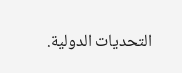التحديات الدولية.